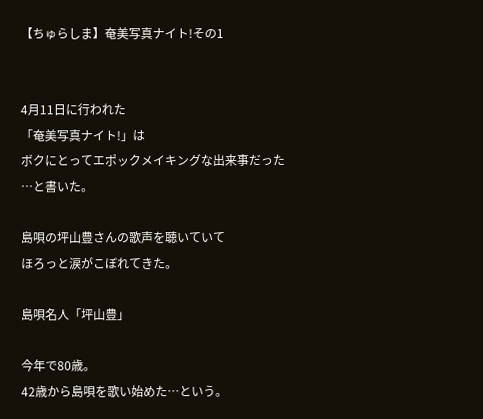【ちゅらしま】奄美写真ナイト!その1


4月11日に行われた
「奄美写真ナイト!」は
ボクにとってエポックメイキングな出来事だった
…と書いた。

島唄の坪山豊さんの歌声を聴いていて
ほろっと涙がこぼれてきた。

島唄名人「坪山豊」

今年で80歳。
42歳から島唄を歌い始めた…という。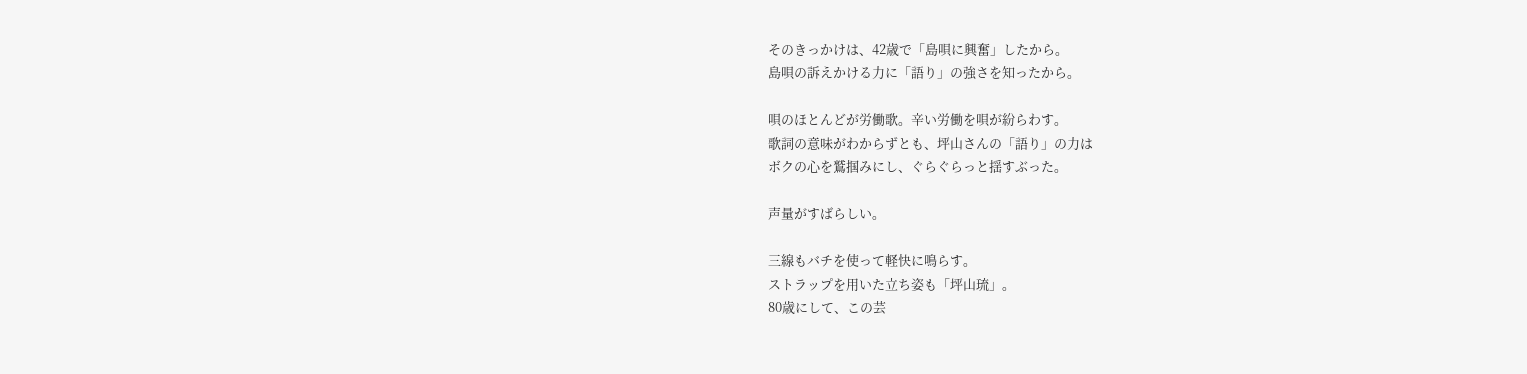そのきっかけは、42歳で「島唄に興奮」したから。
島唄の訴えかける力に「語り」の強さを知ったから。

唄のほとんどが労働歌。辛い労働を唄が紛らわす。
歌詞の意味がわからずとも、坪山さんの「語り」の力は
ボクの心を鷲掴みにし、ぐらぐらっと揺すぶった。

声量がすばらしい。

三線もバチを使って軽快に鳴らす。
ストラップを用いた立ち姿も「坪山琉」。
80歳にして、この芸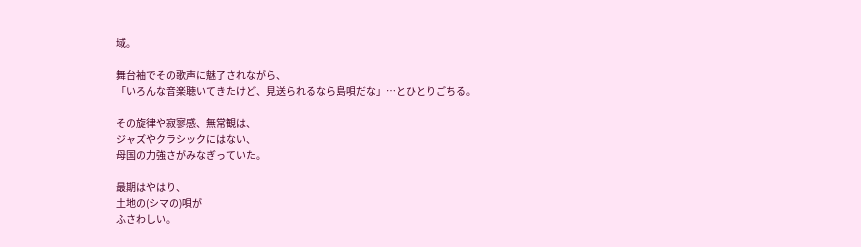域。

舞台袖でその歌声に魅了されながら、
「いろんな音楽聴いてきたけど、見送られるなら島唄だな」…とひとりごちる。

その旋律や寂寥感、無常観は、
ジャズやクラシックにはない、
母国の力強さがみなぎっていた。

最期はやはり、
土地の(シマの)唄が
ふさわしい。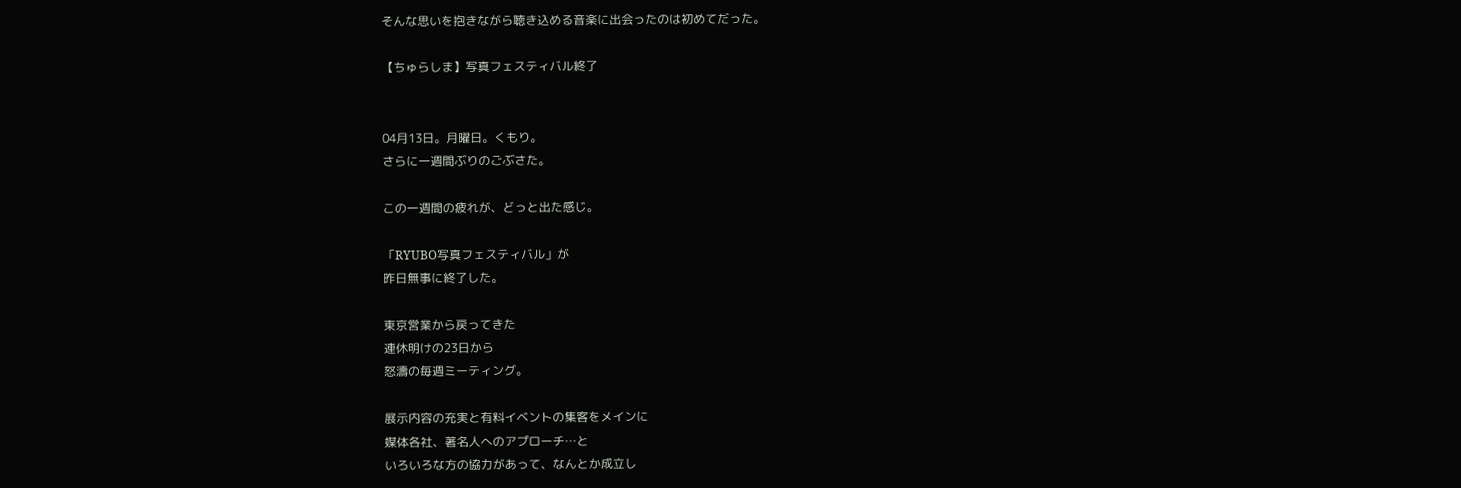そんな思いを抱きながら聴き込める音楽に出会ったのは初めてだった。

【ちゅらしま】写真フェスティバル終了


04月13日。月曜日。くもり。
さらに一週間ぶりのごぶさた。

この一週間の疲れが、どっと出た感じ。

「RYUBO写真フェスティバル」が
昨日無事に終了した。

東京営業から戻ってきた
連休明けの23日から
怒濤の毎週ミーティング。

展示内容の充実と有料イベントの集客をメインに
媒体各社、著名人へのアプローチ…と
いろいろな方の協力があって、なんとか成立し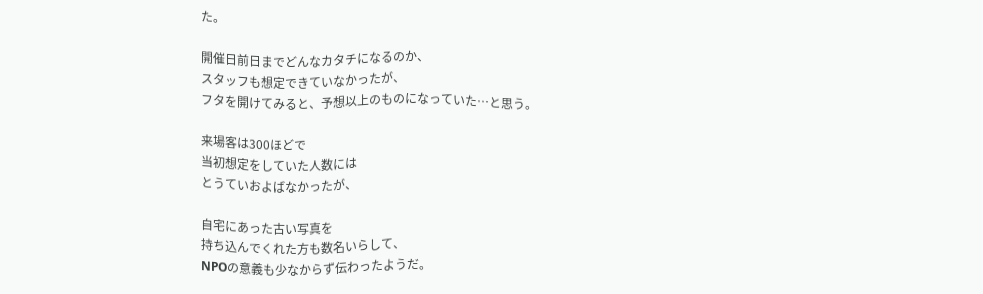た。

開催日前日までどんなカタチになるのか、
スタッフも想定できていなかったが、
フタを開けてみると、予想以上のものになっていた…と思う。

来場客は300ほどで
当初想定をしていた人数には
とうていおよばなかったが、

自宅にあった古い写真を
持ち込んでくれた方も数名いらして、
NPOの意義も少なからず伝わったようだ。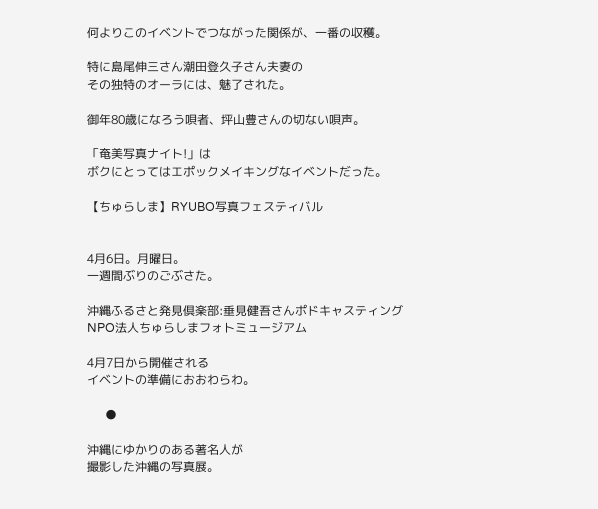何よりこのイベントでつながった関係が、一番の収穫。

特に島尾伸三さん潮田登久子さん夫妻の
その独特のオーラには、魅了された。

御年80歳になろう唄者、坪山豊さんの切ない唄声。

「奄美写真ナイト!」は
ボクにとってはエポックメイキングなイベントだった。

【ちゅらしま】RYUBO写真フェスティバル


4月6日。月曜日。
一週間ぶりのごぶさた。

沖縄ふるさと発見倶楽部:垂見健吾さんポドキャスティング
NPO法人ちゅらしまフォトミュージアム

4月7日から開催される
イベントの準備におおわらわ。

      ●

沖縄にゆかりのある著名人が
撮影した沖縄の写真展。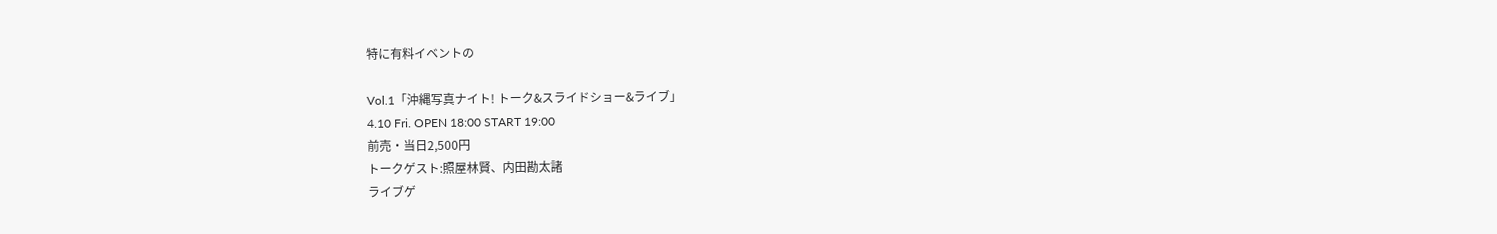特に有料イベントの

Vol.1「沖縄写真ナイト! トーク&スライドショー&ライブ」
4.10 Fri. OPEN 18:00 START 19:00
前売・当日2,500円
トークゲスト:照屋林賢、内田勘太諸
ライブゲ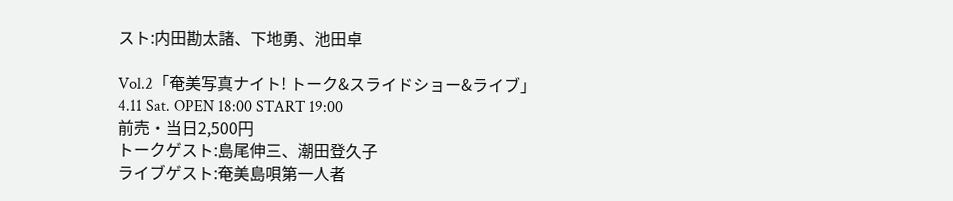スト:内田勘太諸、下地勇、池田卓

Vol.2「奄美写真ナイト! トーク&スライドショー&ライブ」
4.11 Sat. OPEN 18:00 START 19:00
前売・当日2,500円
トークゲスト:島尾伸三、潮田登久子
ライブゲスト:奄美島唄第一人者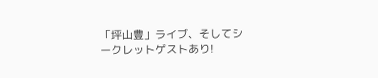「坪山豊」ライブ、そしてシークレットゲストあり!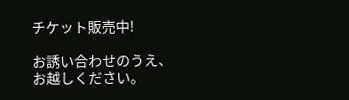チケット販売中!

お誘い合わせのうえ、
お越しください。